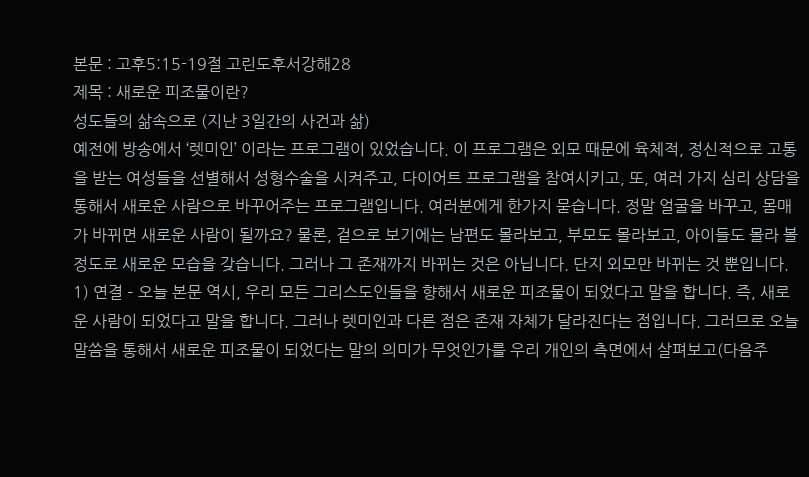본문 : 고후5:15-19절 고린도후서강해28
제목 : 새로운 피조물이란?
성도들의 삶속으로 (지난 3일간의 사건과 삶)
예전에 방송에서 ‘렛미인’ 이라는 프로그램이 있었습니다. 이 프로그램은 외모 때문에 육체적, 정신적으로 고통을 받는 여성들을 선별해서 성형수술을 시켜주고, 다이어트 프로그램을 참여시키고, 또, 여러 가지 심리 상담을 통해서 새로운 사람으로 바꾸어주는 프로그램입니다. 여러분에게 한가지 묻습니다. 정말 얼굴을 바꾸고, 몸매가 바뀌면 새로운 사람이 될까요? 물론, 겉으로 보기에는 남편도 몰라보고, 부모도 몰라보고, 아이들도 몰라 볼 정도로 새로운 모습을 갖습니다. 그러나 그 존재까지 바뀌는 것은 아닙니다. 단지 외모만 바뀌는 것 뿐입니다.
1) 연결 – 오늘 본문 역시, 우리 모든 그리스도인들을 향해서 새로운 피조물이 되었다고 말을 합니다. 즉, 새로운 사람이 되었다고 말을 합니다. 그러나 렛미인과 다른 점은 존재 자체가 달라진다는 점입니다. 그러므로 오늘 말씀을 통해서 새로운 피조물이 되었다는 말의 의미가 무엇인가를 우리 개인의 측면에서 살펴보고(다음주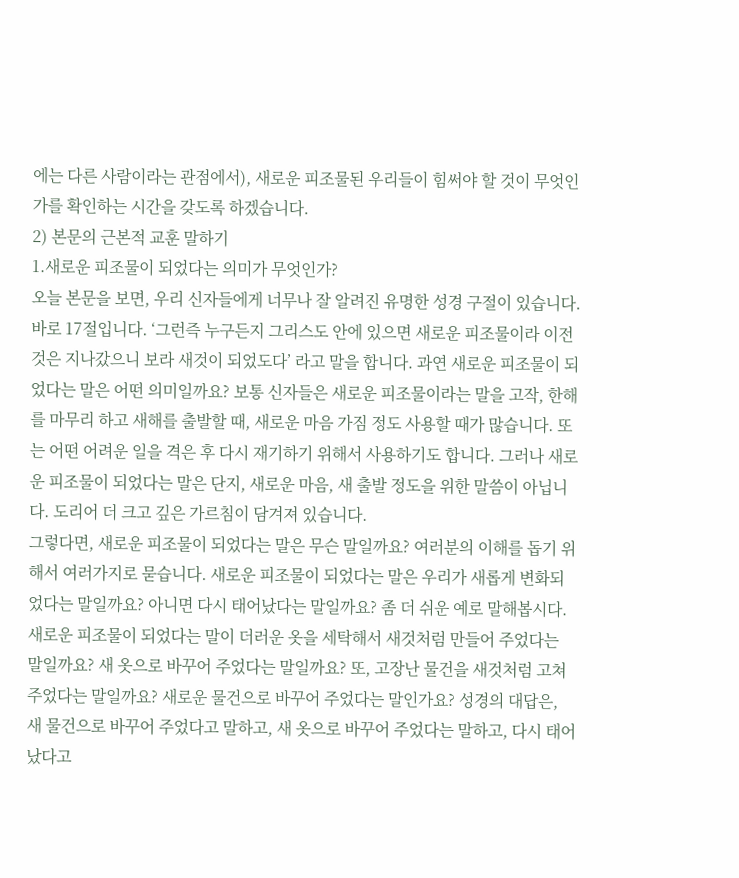에는 다른 사람이라는 관점에서), 새로운 피조물된 우리들이 힘써야 할 것이 무엇인가를 확인하는 시간을 갖도록 하겠습니다.
2) 본문의 근본적 교훈 말하기
1.새로운 피조물이 되었다는 의미가 무엇인가?
오늘 본문을 보면, 우리 신자들에게 너무나 잘 알려진 유명한 성경 구절이 있습니다. 바로 17절입니다. ‘그런즉 누구든지 그리스도 안에 있으면 새로운 피조물이라 이전 것은 지나갔으니 보라 새것이 되었도다’ 라고 말을 합니다. 과연 새로운 피조물이 되었다는 말은 어떤 의미일까요? 보통 신자들은 새로운 피조물이라는 말을 고작, 한해를 마무리 하고 새해를 출발할 때, 새로운 마음 가짐 정도 사용할 때가 많습니다. 또는 어떤 어려운 일을 격은 후 다시 재기하기 위해서 사용하기도 합니다. 그러나 새로운 피조물이 되었다는 말은 단지, 새로운 마음, 새 출발 정도을 위한 말씀이 아닙니다. 도리어 더 크고 깊은 가르침이 담겨져 있습니다.
그렇다면, 새로운 피조물이 되었다는 말은 무슨 말일까요? 여러분의 이해를 돕기 위해서 여러가지로 묻습니다. 새로운 피조물이 되었다는 말은 우리가 새롭게 변화되었다는 말일까요? 아니면 다시 태어났다는 말일까요? 좀 더 쉬운 예로 말해봅시다. 새로운 피조물이 되었다는 말이 더러운 옷을 세탁해서 새것처럼 만들어 주었다는 말일까요? 새 옷으로 바꾸어 주었다는 말일까요? 또, 고장난 물건을 새것처럼 고쳐주었다는 말일까요? 새로운 물건으로 바꾸어 주었다는 말인가요? 성경의 대답은, 새 물건으로 바꾸어 주었다고 말하고, 새 옷으로 바꾸어 주었다는 말하고, 다시 태어났다고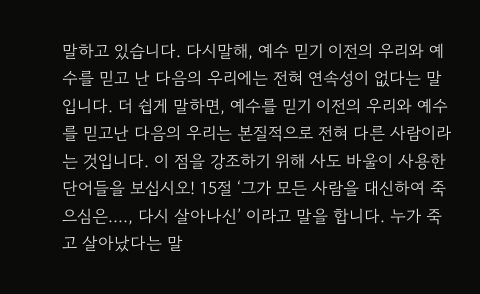말하고 있습니다. 다시말해, 예수 믿기 이전의 우리와 예수를 믿고 난 다음의 우리에는 전혀 연속성이 없다는 말입니다. 더 쉽게 말하면, 예수를 믿기 이전의 우리와 예수를 믿고난 다음의 우리는 본질적으로 전혀 다른 사람이라는 것입니다. 이 점을 강조하기 위해 사도 바울이 사용한 단어들을 보십시오! 15절 ‘그가 모든 사람을 대신하여 죽으심은...., 다시 살아나신’ 이라고 말을 합니다. 누가 죽고 살아났다는 말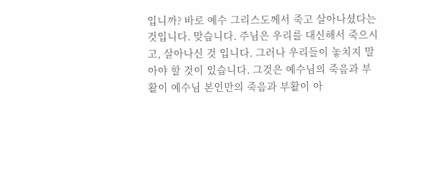입니까? 바로 예수 그리스도께서 죽고 살아나셨다는 것입니다. 맞습니다. 주님은 우리를 대신해서 죽으시고, 살아나신 것 입니다. 그러나 우리들이 놓치지 말아야 할 것이 있습니다. 그것은 예수님의 죽음과 부활이 예수님 본인만의 죽음과 부활이 아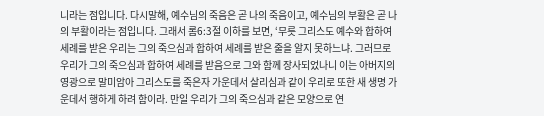니라는 점입니다. 다시말해, 예수님의 죽음은 곧 나의 죽음이고, 예수님의 부활은 곧 나의 부활이라는 점입니다. 그래서 롬6:3절 이하를 보면, ‘무릇 그리스도 예수와 합하여 세례를 받은 우리는 그의 죽으심과 합하여 세례를 받은 줄을 알지 못하느냐. 그러므로 우리가 그의 죽으심과 합하여 세례를 받음으로 그와 함께 장사되었나니 이는 아버지의 영광으로 말미암아 그리스도를 죽은자 가운데서 살리심과 같이 우리로 또한 새 생명 가운데서 행하게 하려 함이라. 만일 우리가 그의 죽으심과 같은 모양으로 연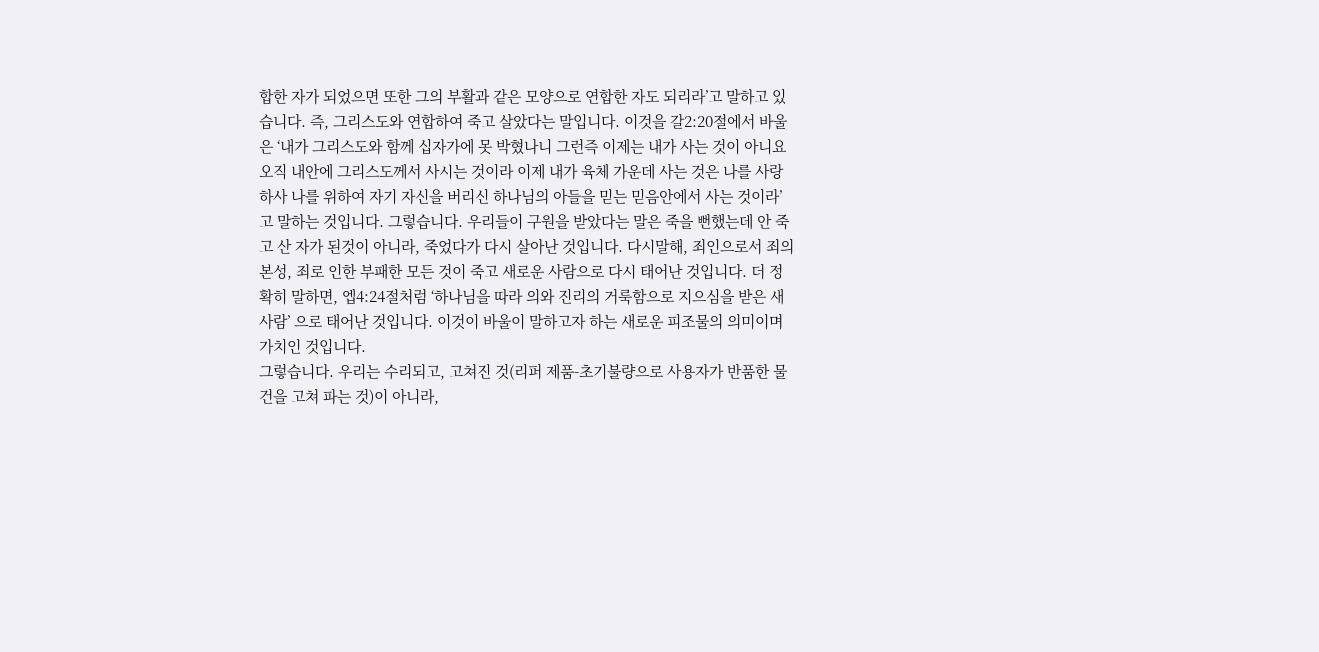합한 자가 되었으면 또한 그의 부활과 같은 모양으로 연합한 자도 되리라’고 말하고 있습니다. 즉, 그리스도와 연합하여 죽고 살았다는 말입니다. 이것을 갈2:20절에서 바울은 ‘내가 그리스도와 함께 십자가에 못 박혔나니 그런즉 이제는 내가 사는 것이 아니요 오직 내안에 그리스도께서 사시는 것이라 이제 내가 육체 가운데 사는 것은 나를 사랑하사 나를 위하여 자기 자신을 버리신 하나님의 아들을 믿는 믿음안에서 사는 것이라’ 고 말하는 것입니다. 그렇습니다. 우리들이 구원을 받았다는 말은 죽을 뻔했는데 안 죽고 산 자가 된것이 아니라, 죽었다가 다시 살아난 것입니다. 다시말해, 죄인으로서 죄의 본성, 죄로 인한 부패한 모든 것이 죽고 새로운 사람으로 다시 태어난 것입니다. 더 정확히 말하면, 엡4:24절처럼 ‘하나님을 따라 의와 진리의 거룩함으로 지으심을 받은 새 사람’ 으로 태어난 것입니다. 이것이 바울이 말하고자 하는 새로운 피조물의 의미이며 가치인 것입니다.
그렇습니다. 우리는 수리되고, 고쳐진 것(리퍼 제품-초기불량으로 사용자가 반품한 물건을 고쳐 파는 것)이 아니라,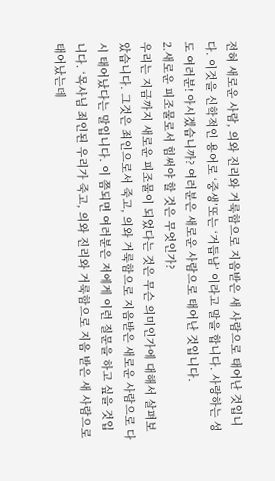전혀 새로운 사람, 의와 진리와 거룩함으로 지음받은 새 사람으로 태어난 것입니다. 이것을 신학적인 용어로 ‘중생’또는 ‘거듭남’ 이라고 말을 합니다. 사랑하는 성도 여러분! 아시겠습니까? 여러분은 새로운 사람으로 태어난 것입니다.
2.새로운 피조물로서 힘써야 할 것은 무엇인가?
우리는 지금까지 새로운 피조물이 되었다는 것은 무슨 의미인가에 대해서 살펴보았습니다. 그것은 죄인으로서 죽고, 의와 거룩함으로 지음받은 새로운 사람으로 다시 태어났다는 말입니다. 이 쯤되면 여러분은 저에게 이런 질문을 하고 싶을 것입니다. ‘목사님 죄인된 우리가 죽고, 의와 진리와 거룩함으로 지음 받은 새 사람으로 태어났는데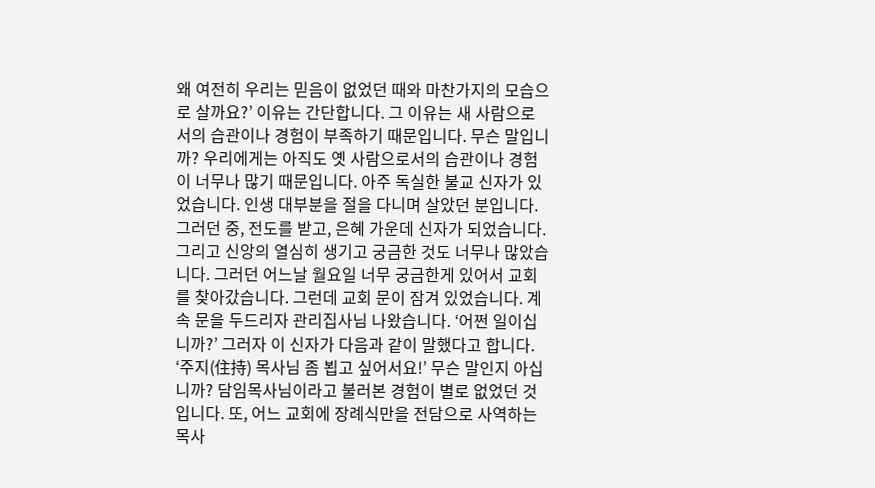왜 여전히 우리는 믿음이 없었던 때와 마찬가지의 모습으로 살까요?’ 이유는 간단합니다. 그 이유는 새 사람으로서의 습관이나 경험이 부족하기 때문입니다. 무슨 말입니까? 우리에게는 아직도 옛 사람으로서의 습관이나 경험이 너무나 많기 때문입니다. 아주 독실한 불교 신자가 있었습니다. 인생 대부분을 절을 다니며 살았던 분입니다. 그러던 중, 전도를 받고, 은혜 가운데 신자가 되었습니다. 그리고 신앙의 열심히 생기고 궁금한 것도 너무나 많았습니다. 그러던 어느날 월요일 너무 궁금한게 있어서 교회를 찾아갔습니다. 그런데 교회 문이 잠겨 있었습니다. 계속 문을 두드리자 관리집사님 나왔습니다. ‘어쩐 일이십니까?’ 그러자 이 신자가 다음과 같이 말했다고 합니다. ‘주지(住持) 목사님 좀 뵙고 싶어서요!’ 무슨 말인지 아십니까? 담임목사님이라고 불러본 경험이 별로 없었던 것입니다. 또, 어느 교회에 장례식만을 전담으로 사역하는 목사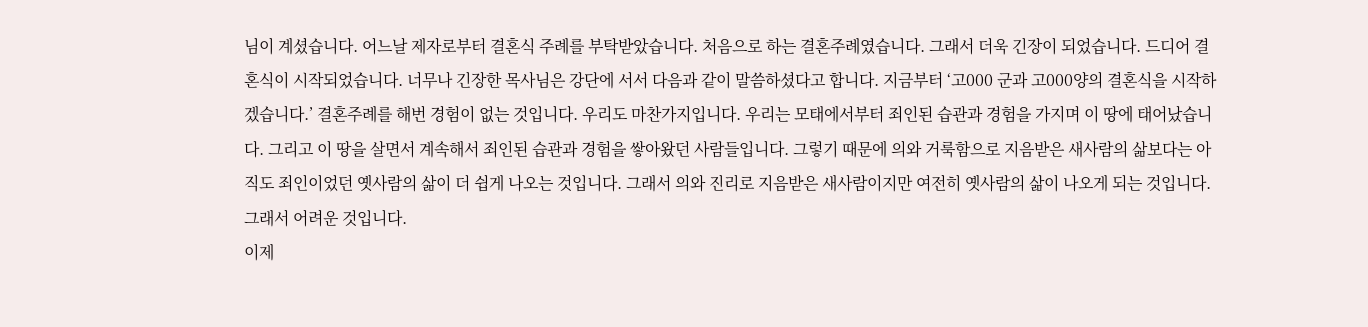님이 계셨습니다. 어느날 제자로부터 결혼식 주례를 부탁받았습니다. 처음으로 하는 결혼주례였습니다. 그래서 더욱 긴장이 되었습니다. 드디어 결혼식이 시작되었습니다. 너무나 긴장한 목사님은 강단에 서서 다음과 같이 말씀하셨다고 합니다. 지금부터 ‘고000 군과 고000양의 결혼식을 시작하겠습니다.’ 결혼주례를 해번 경험이 없는 것입니다. 우리도 마찬가지입니다. 우리는 모태에서부터 죄인된 습관과 경험을 가지며 이 땅에 태어났습니다. 그리고 이 땅을 살면서 계속해서 죄인된 습관과 경험을 쌓아왔던 사람들입니다. 그렇기 때문에 의와 거룩함으로 지음받은 새사람의 삶보다는 아직도 죄인이었던 옛사람의 삶이 더 쉽게 나오는 것입니다. 그래서 의와 진리로 지음받은 새사람이지만 여전히 옛사람의 삶이 나오게 되는 것입니다. 그래서 어려운 것입니다.
이제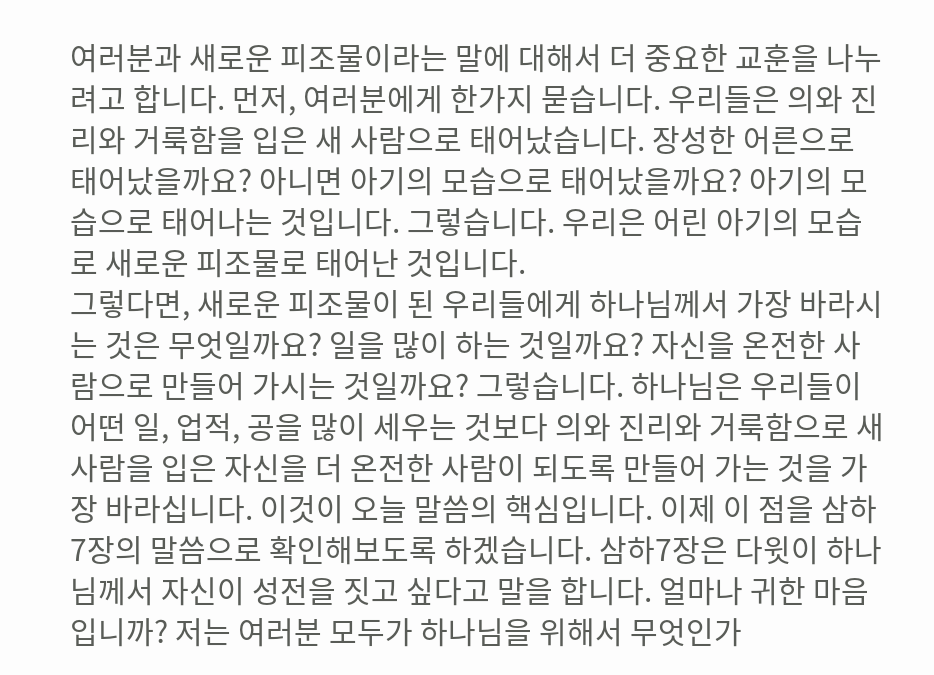여러분과 새로운 피조물이라는 말에 대해서 더 중요한 교훈을 나누려고 합니다. 먼저, 여러분에게 한가지 묻습니다. 우리들은 의와 진리와 거룩함을 입은 새 사람으로 태어났습니다. 장성한 어른으로 태어났을까요? 아니면 아기의 모습으로 태어났을까요? 아기의 모습으로 태어나는 것입니다. 그렇습니다. 우리은 어린 아기의 모습로 새로운 피조물로 태어난 것입니다.
그렇다면, 새로운 피조물이 된 우리들에게 하나님께서 가장 바라시는 것은 무엇일까요? 일을 많이 하는 것일까요? 자신을 온전한 사람으로 만들어 가시는 것일까요? 그렇습니다. 하나님은 우리들이 어떤 일, 업적, 공을 많이 세우는 것보다 의와 진리와 거룩함으로 새사람을 입은 자신을 더 온전한 사람이 되도록 만들어 가는 것을 가장 바라십니다. 이것이 오늘 말씀의 핵심입니다. 이제 이 점을 삼하7장의 말씀으로 확인해보도록 하겠습니다. 삼하7장은 다윗이 하나님께서 자신이 성전을 짓고 싶다고 말을 합니다. 얼마나 귀한 마음입니까? 저는 여러분 모두가 하나님을 위해서 무엇인가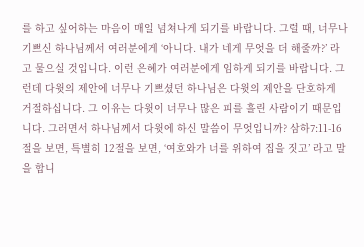를 하고 싶어하는 마음이 매일 넘쳐나게 되기를 바랍니다. 그럴 때, 너무나 기쁘신 하나님께서 여러분에게 ‘아니다. 내가 네게 무엇을 더 해줄까?’ 라고 물으실 것입니다. 이런 은혜가 여러분에게 임하게 되기를 바랍니다. 그런데 다윗의 제안에 너무나 기쁘셨던 하나님은 다윗의 제안을 단호하게 거절하십니다. 그 이유는 다윗이 너무나 많은 피를 흘린 사람이기 때문입니다. 그러면서 하나님께서 다윗에 하신 말씀이 무엇입니까? 삼하7:11-16절을 보면, 특별히 12절을 보면, ‘여호와가 너를 위하여 집을 짓고’ 라고 말을 합니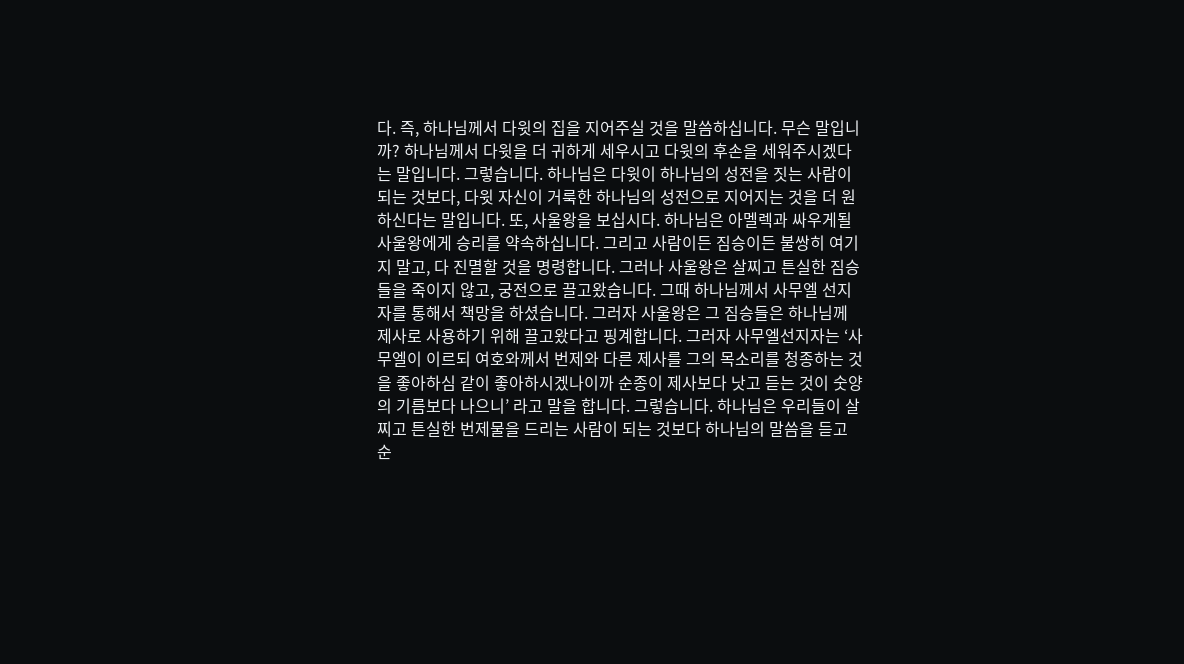다. 즉, 하나님께서 다윗의 집을 지어주실 것을 말씀하십니다. 무슨 말입니까? 하나님께서 다윗을 더 귀하게 세우시고 다윗의 후손을 세워주시겠다는 말입니다. 그렇습니다. 하나님은 다윗이 하나님의 성전을 짓는 사람이 되는 것보다, 다윗 자신이 거룩한 하나님의 성전으로 지어지는 것을 더 원하신다는 말입니다. 또, 사울왕을 보십시다. 하나님은 아멜렉과 싸우게될 사울왕에게 승리를 약속하십니다. 그리고 사람이든 짐승이든 불쌍히 여기지 말고, 다 진멸할 것을 명령합니다. 그러나 사울왕은 살찌고 튼실한 짐승들을 죽이지 않고, 궁전으로 끌고왔습니다. 그때 하나님께서 사무엘 선지자를 통해서 책망을 하셨습니다. 그러자 사울왕은 그 짐승들은 하나님께 제사로 사용하기 위해 끌고왔다고 핑계합니다. 그러자 사무엘선지자는 ‘사무엘이 이르되 여호와께서 번제와 다른 제사를 그의 목소리를 청종하는 것을 좋아하심 같이 좋아하시겠나이까 순종이 제사보다 낫고 듣는 것이 숫양의 기름보다 나으니’ 라고 말을 합니다. 그렇습니다. 하나님은 우리들이 살찌고 튼실한 번제물을 드리는 사람이 되는 것보다 하나님의 말씀을 듣고 순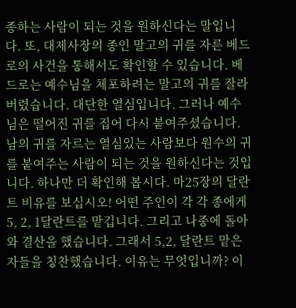종하는 사람이 되는 것을 원하신다는 말입니다. 또, 대제사장의 종인 말고의 귀를 자른 베드로의 사건을 통해서도 확인할 수 있습니다. 베드로는 예수님을 체포하려는 말고의 귀를 잘라버렸습니다. 대단한 열심입니다. 그러나 예수님은 떨어진 귀를 집어 다시 붙여주셨습니다. 남의 귀를 자르는 열심있는 사람보다 원수의 귀를 붙여주는 사람이 되는 것을 원하신다는 것입니다. 하나만 더 확인해 봅시다. 마25장의 달란트 비유를 보십시오! 어떤 주인이 각 각 종에게 5, 2, 1달란트를 맡깁니다. 그리고 나중에 돌아와 결산을 했습니다. 그래서 5,2, 달란트 맡은 자들을 칭찬했습니다. 이유는 무엇입니까? 이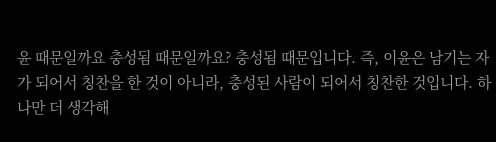윤 때문일까요 충성됨 때문일까요? 충성됨 때문입니다. 즉, 이윤은 남기는 자가 되어서 칭찬을 한 것이 아니라, 충성된 사람이 되어서 칭찬한 것입니다. 하나만 더 생각해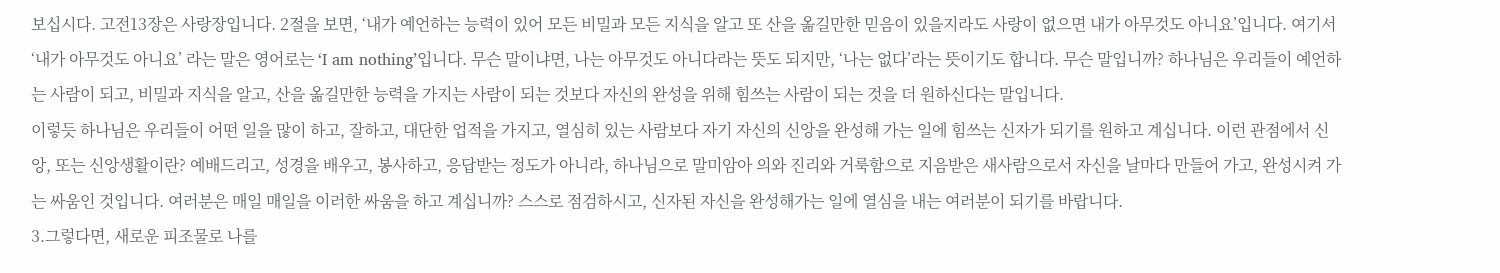보십시다. 고전13장은 사랑장입니다. 2절을 보면, ‘내가 예언하는 능력이 있어 모든 비밀과 모든 지식을 알고 또 산을 옮길만한 믿음이 있을지라도 사랑이 없으면 내가 아무것도 아니요’입니다. 여기서 ‘내가 아무것도 아니요’ 라는 말은 영어로는 ‘I am nothing’입니다. 무슨 말이냐면, 나는 아무것도 아니다라는 뜻도 되지만, ‘나는 없다’라는 뜻이기도 합니다. 무슨 말입니까? 하나님은 우리들이 예언하는 사람이 되고, 비밀과 지식을 알고, 산을 옮길만한 능력을 가지는 사람이 되는 것보다 자신의 완성을 위해 힘쓰는 사람이 되는 것을 더 원하신다는 말입니다.
이렇듯 하나님은 우리들이 어떤 일을 많이 하고, 잘하고, 대단한 업적을 가지고, 열심히 있는 사람보다 자기 자신의 신앙을 완성해 가는 일에 힘쓰는 신자가 되기를 원하고 계십니다. 이런 관점에서 신앙, 또는 신앙생활이란? 예배드리고, 성경을 배우고, 봉사하고, 응답받는 정도가 아니라, 하나님으로 말미암아 의와 진리와 거룩함으로 지음받은 새사람으로서 자신을 날마다 만들어 가고, 완성시켜 가는 싸움인 것입니다. 여러분은 매일 매일을 이러한 싸움을 하고 계십니까? 스스로 점검하시고, 신자된 자신을 완성해가는 일에 열심을 내는 여러분이 되기를 바랍니다.
3.그렇다면, 새로운 피조물로 나를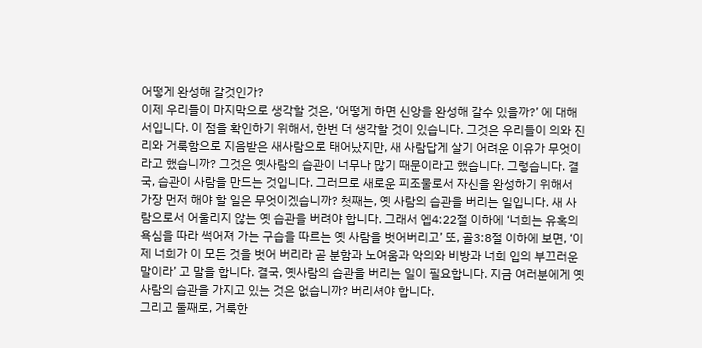어떻게 완성해 갈것인가?
이제 우리들이 마지막으로 생각할 것은, ‘어떻게 하면 신앙을 완성해 갈수 있을까?’ 에 대해서입니다. 이 점을 확인하기 위해서, 한번 더 생각할 것이 있습니다. 그것은 우리들이 의와 진리와 거룩함으로 지음받은 새사람으로 태어났지만, 새 사람답게 살기 어려운 이유가 무엇이라고 했습니까? 그것은 옛사람의 습관이 너무나 많기 때문이라고 했습니다. 그렇습니다. 결국, 습관이 사람을 만드는 것입니다. 그러므로 새로운 피조물로서 자신을 완성하기 위해서 가장 먼저 해야 할 일은 무엇이겠습니까? 첫째는, 옛 사람의 습관을 버리는 일입니다. 새 사람으로서 어울리지 않는 옛 습관을 버려야 합니다. 그래서 엡4:22절 이하에 ‘너희는 유혹의 욕심을 따라 썩어져 가는 구습을 따르는 옛 사람을 벗어버리고’ 또, 골3:8절 이하에 보면, ‘이제 너희가 이 모든 것을 벗어 버리라 곧 분함과 노여움과 악의와 비방과 너희 입의 부끄러운 말이라’ 고 말을 합니다. 결국, 옛사람의 습관을 버리는 일이 필요합니다. 지금 여러분에게 옛 사람의 습관을 가지고 있는 것은 없습니까? 버리셔야 합니다.
그리고 둘째로, 거룩한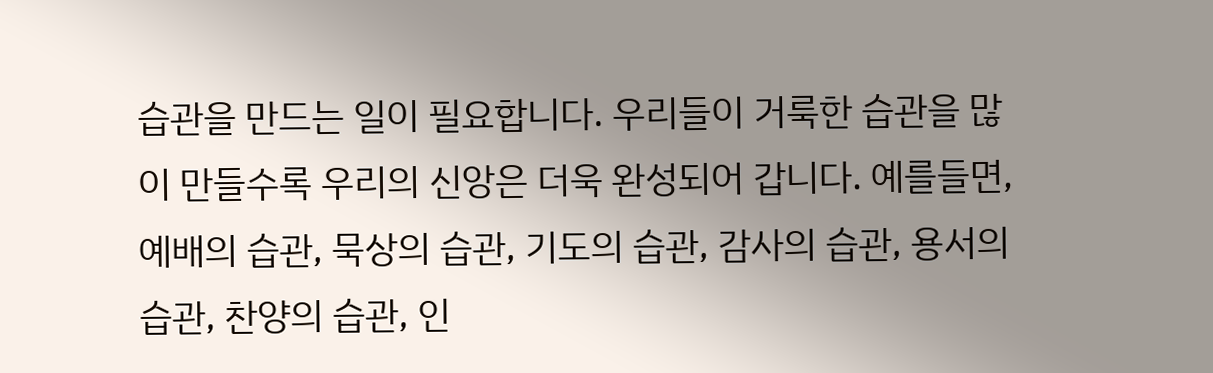습관을 만드는 일이 필요합니다. 우리들이 거룩한 습관을 많이 만들수록 우리의 신앙은 더욱 완성되어 갑니다. 예를들면, 예배의 습관, 묵상의 습관, 기도의 습관, 감사의 습관, 용서의 습관, 찬양의 습관, 인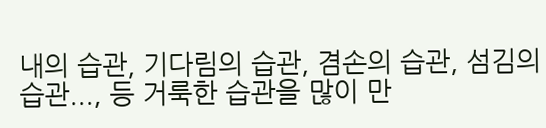내의 습관, 기다림의 습관, 겸손의 습관, 섬김의 습관..., 등 거룩한 습관을 많이 만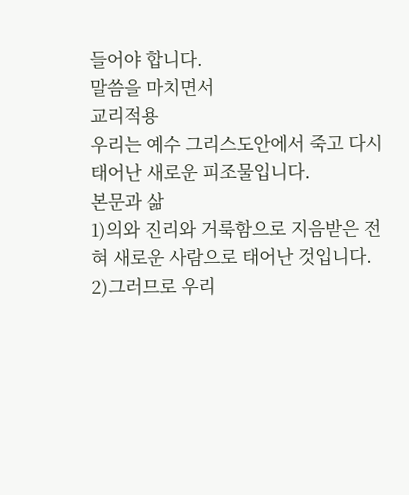들어야 합니다.
말씀을 마치면서
교리적용
우리는 예수 그리스도안에서 죽고 다시 태어난 새로운 피조물입니다.
본문과 삶
1)의와 진리와 거룩함으로 지음받은 전혀 새로운 사람으로 태어난 것입니다.
2)그러므로 우리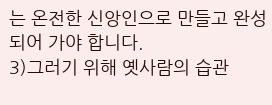는 온전한 신앙인으로 만들고 완성되어 가야 합니다.
3)그러기 위해 옛사람의 습관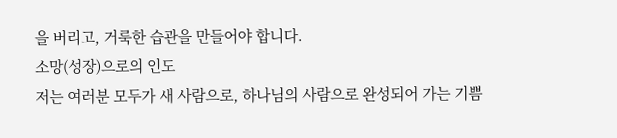을 버리고, 거룩한 습관을 만들어야 합니다.
소망(성장)으로의 인도
저는 여러분 모두가 새 사람으로, 하나님의 사람으로 완성되어 가는 기쁨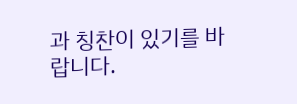과 칭찬이 있기를 바랍니다.